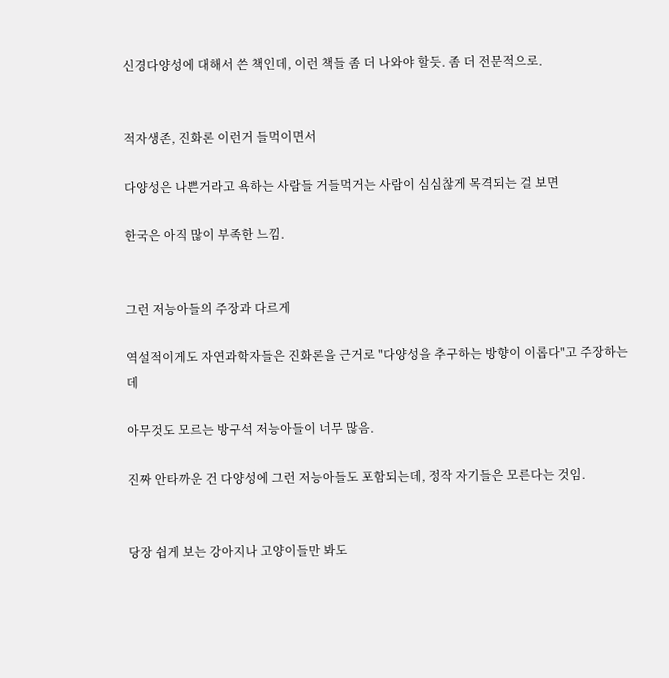신경다양성에 대해서 쓴 책인데, 이런 책들 좀 더 나와야 할듯. 좀 더 전문적으로.


적자생존, 진화론 이런거 들먹이면서

다양성은 나쁜거라고 욕하는 사람들 거들먹거는 사람이 심심찮게 목격되는 걸 보면

한국은 아직 많이 부족한 느낌.


그런 저능아들의 주장과 다르게

역설적이게도 자연과학자들은 진화론을 근거로 "다양성을 추구하는 방향이 이롭다"고 주장하는데

아무것도 모르는 방구석 저능아들이 너무 많음.

진짜 안타까운 건 다양성에 그런 저능아들도 포함되는데, 정작 자기들은 모른다는 것임.


당장 쉽게 보는 강아지나 고양이들만 봐도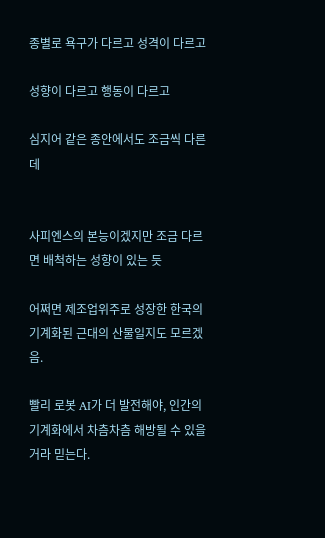종별로 욕구가 다르고 성격이 다르고

성향이 다르고 행동이 다르고

심지어 같은 종안에서도 조금씩 다른데


사피엔스의 본능이겠지만 조금 다르면 배척하는 성향이 있는 듯

어쩌면 제조업위주로 성장한 한국의 기계화된 근대의 산물일지도 모르겠음.

빨리 로봇 AI가 더 발전해야, 인간의 기계화에서 차츰차츰 해방될 수 있을거라 믿는다.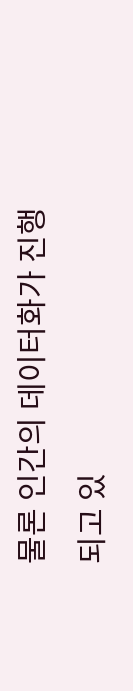물론 인간의 데이터화가 진행되고 있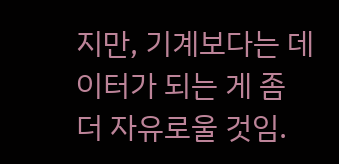지만, 기계보다는 데이터가 되는 게 좀 더 자유로울 것임.